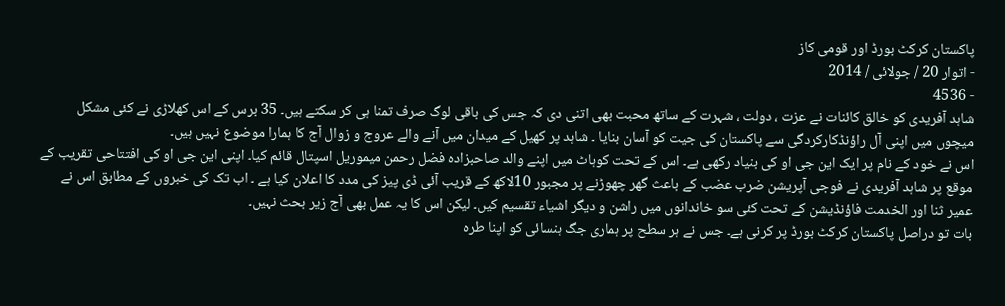پاکستان کرکٹ بورڈ اور قومی کاز
- اتوار 20 / جولائی / 2014
- 4536
شاہد آفریدی کو خالق کائنات نے عزت ، دولت ، شہرت کے ساتھ محبت بھی اتنی دی کہ جس کی باقی لوگ صرف تمنا ہی کر سکتے ہیں۔ 35 برس کے اس کھلاڑی نے کئی مشکل میچوں میں اپنی آل راؤنڈکارکردگی سے پاکستان کی جیت کو آسان بنایا ۔ شاہد پر کھیل کے میدان میں آنے والے عروج و زوال آج کا ہمارا موضوع نہیں ہیں۔
اس نے خود کے نام پر ایک این جی او کی بنیاد رکھی ہے۔ اس کے تحت کوہاٹ میں اپنے والد صاحبزادہ فضل رحمن میموریل اسپتال قائم کیا۔ اپنی این جی او کی افتتاحی تقریب کے موقع پر شاہد آفریدی نے فوجی آپریشن ضرب عضب کے باعث گھر چھوڑنے پر مجبور 10لاکھ کے قریب آئی ڈی پیز کی مدد کا اعلان کیا ہے ۔ اب تک کی خبروں کے مطابق اس نے عمیر ثنا اور الخدمت فاؤنڈیشن کے تحت کئی سو خاندانوں میں راشن و دیگر اشیاء تقسیم کیں۔ لیکن اس کا یہ عمل بھی آج زیر بحث نہیں۔
بات تو دراصل پاکستان کرکٹ بورڈ پر کرنی ہے۔ جس نے ہر سطح پر ہماری جگ ہنسائی کو اپنا طرہ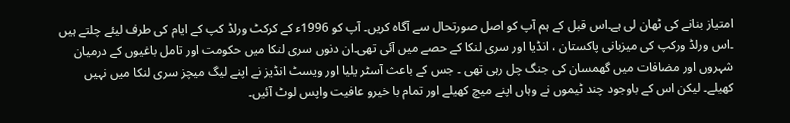امتیاز بنانے کی ٹھان لی ہے۔اس قبل کے ہم آپ کو اصل صورتحال سے آگاہ کریں۔ آپ کو 1996ء کے کرکٹ ورلڈ کپ کے ایام کی طرف لیئے چلتے ہیں ۔اس ورلڈ ورکپ کی میزبانی پاکستان ، انڈیا اور سری لنکا کے حصے میں آئی تھی۔ان دنوں سری لنکا میں حکومت اور تامل باغیوں کے درمیان شہروں اور مضافات میں گھمسان کی جنگ چل رہی تھی ۔ جس کے باعث آسٹر یلیا اور ویسٹ انڈیز نے اپنے لیگ میچز سری لنکا میں نہیں کھیلے۔ لیکن اس کے باوجود چند ٹیموں نے وہاں اپنے میچ کھیلے اور تمام با خیرو عافیت واپس لوٹ آئیں۔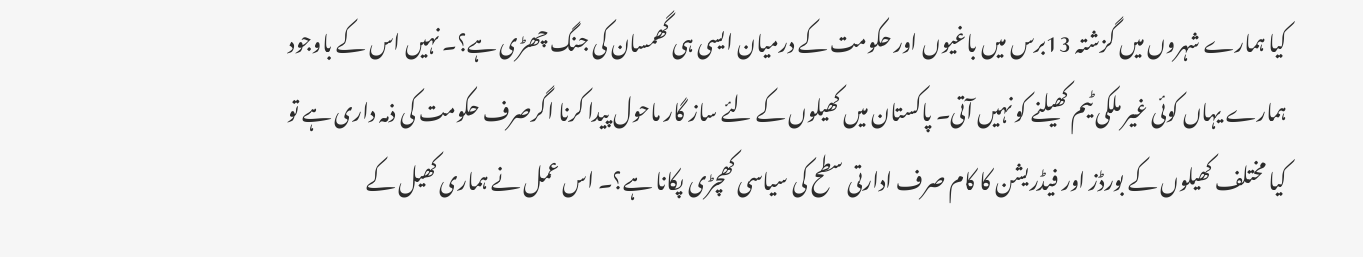کیا ہمارے شہروں میں گزشتہ 13برس میں باغیوں اور حکومت کے درمیان ایسی ہی گھمسان کی جنگ چھڑی ہے؟۔ نہیں اس کے باوجود ہمارے یہاں کوئی غیر ملکی ٹیم کھیلنے کو نہیں آتی۔ پاکستان میں کھیلوں کے لئے ساز گار ماحول پیدا کرنا اگرصرف حکومت کی ذمہ داری ہے تو کیا مختلف کھیلوں کے بورڈز اور فیڈریشن کا کام صرف ادارتی سطح کی سیاسی کھچڑی پکانا ہے؟۔ اس عمل نے ہماری کھیل کے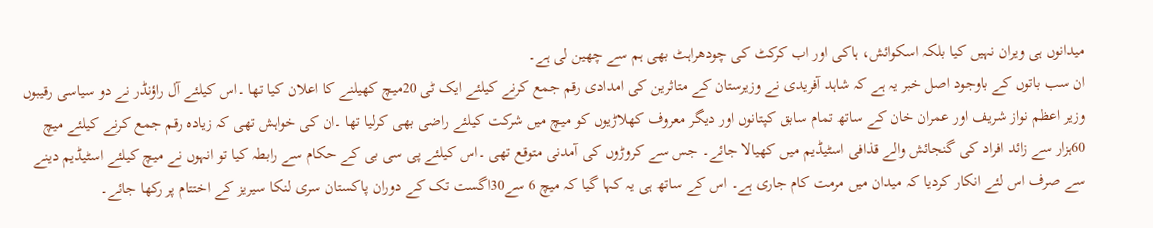میدانوں ہی ویران نہیں کیا بلکہ اسکوائش، ہاکی اور اب کرکٹ کی چودھراہٹ بھی ہم سے چھین لی ہے۔
ان سب باتوں کے باوجود اصل خبر یہ ہے کہ شاہد آفریدی نے وزیرستان کے متاثرین کی امدادی رقم جمع کرنے کیلئے ایک ٹی 20میچ کھیلنے کا اعلان کیا تھا ۔اس کیلئے آل راؤنڈر نے دو سیاسی رقیبوں وزیر اعظم نواز شریف اور عمران خان کے ساتھ تمام سابق کپتانوں اور دیگر معروف کھلاڑیوں کو میچ میں شرکت کیلئے راضی بھی کرلیا تھا ۔ان کی خواہش تھی کہ زیادہ رقم جمع کرنے کیلئے میچ 60ہزار سے زائد افراد کی گنجائش والے قذافی اسٹیڈیم میں کھیالا جائے۔ جس سے کروڑوں کی آمدنی متوقع تھی ۔اس کیلئے پی سی بی کے حکام سے رابطہ کیا تو انہوں نے میچ کیلئے اسٹیڈیم دینے سے صرف اس لئے انکار کردیا کہ میدان میں مرمت کام جاری ہے۔ اس کے ساتھ ہی یہ کہا گیا کہ میچ 6 سے30اگست تک کے دوران پاکستان سری لنکا سیریز کے اختتام پر رکھا جائے۔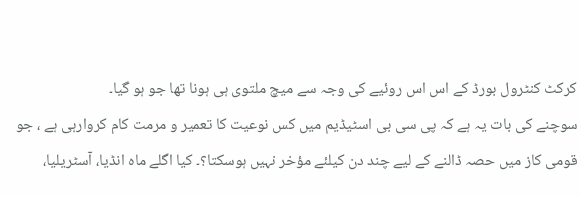کرکٹ کنٹرول بورڈ کے اس اس روئیے کی وجہ سے میچ ملتوی ہی ہونا تھا جو ہو گیا۔
سوچنے کی بات یہ ہے کہ پی سی بی اسٹیڈیم میں کس نوعیت کا تعمیر و مرمت کام کروارہی ہے ، جو قومی کاز میں حصہ ڈالنے کے لیے چند دن کیلئے مؤخر نہیں ہوسکتا؟۔ کیا اگلے ماہ انڈیا، آسٹریلیا،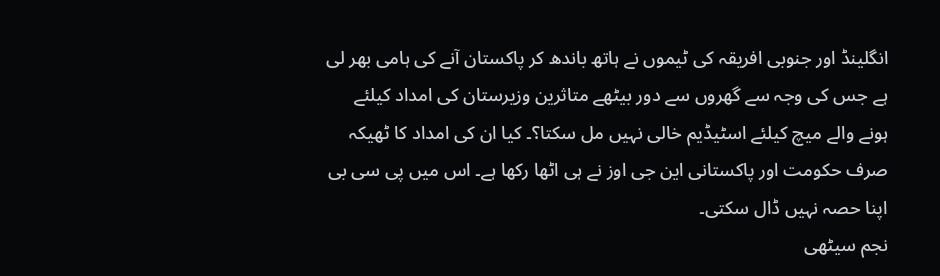انگلینڈ اور جنوبی افریقہ کی ٹیموں نے ہاتھ باندھ کر پاکستان آنے کی ہامی بھر لی ہے جس کی وجہ سے گھروں سے دور بیٹھے متاثرین وزیرستان کی امداد کیلئے ہونے والے میچ کیلئے اسٹیڈیم خالی نہیں مل سکتا؟۔ کیا ان کی امداد کا ٹھیکہ صرف حکومت اور پاکستانی این جی اوز نے ہی اٹھا رکھا ہے۔ اس میں پی سی بی اپنا حصہ نہیں ڈال سکتی۔
نجم سیٹھی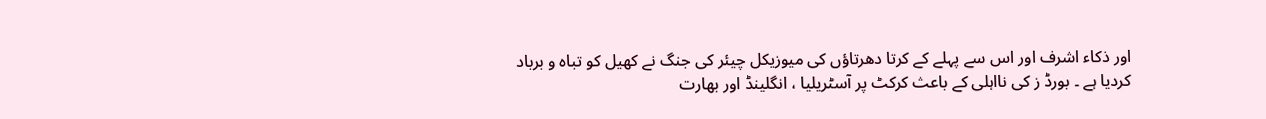اور ذکاء اشرف اور اس سے پہلے کے کرتا دھرتاؤں کی میوزیکل چیئر کی جنگ نے کھیل کو تباہ و برباد کردیا ہے ۔ بورڈ ز کی نااہلی کے باعث کرکٹ پر آسٹریلیا ، انگلینڈ اور بھارت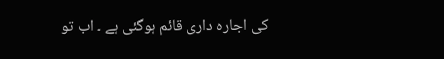کی اجارہ داری قائم ہوگئی ہے ۔ اب تو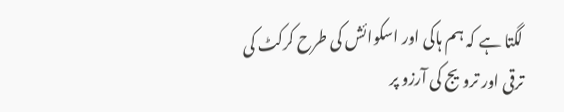لگتا ہے کہ ہم ہاکی اور اسکوائش کی طرح کرکٹ کی ترقی اور ترویج کی آرزو پر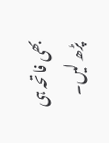بھی فاتحہ ہی پڑھ لیں۔